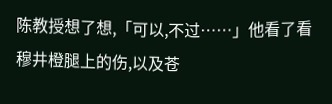陈教授想了想,「可以,不过……」他看了看穆井橙腿上的伤,以及苍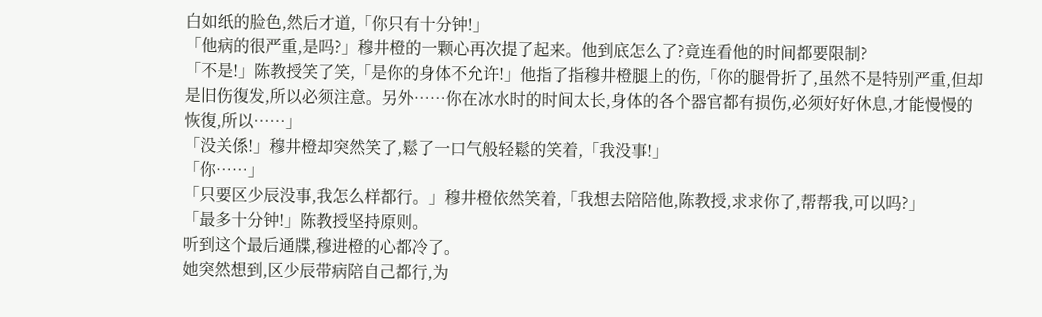白如纸的脸色,然后才道,「你只有十分钟!」
「他病的很严重,是吗?」穆井橙的一颗心再次提了起来。他到底怎么了?竟连看他的时间都要限制?
「不是!」陈教授笑了笑,「是你的身体不允许!」他指了指穆井橙腿上的伤,「你的腿骨折了,虽然不是特别严重,但却是旧伤復发,所以必须注意。另外……你在冰水时的时间太长,身体的各个器官都有损伤,必须好好休息,才能慢慢的恢復,所以……」
「没关係!」穆井橙却突然笑了,鬆了一口气般轻鬆的笑着,「我没事!」
「你……」
「只要区少辰没事,我怎么样都行。」穆井橙依然笑着,「我想去陪陪他,陈教授,求求你了,帮帮我,可以吗?」
「最多十分钟!」陈教授坚持原则。
听到这个最后通牒,穆进橙的心都冷了。
她突然想到,区少辰带病陪自己都行,为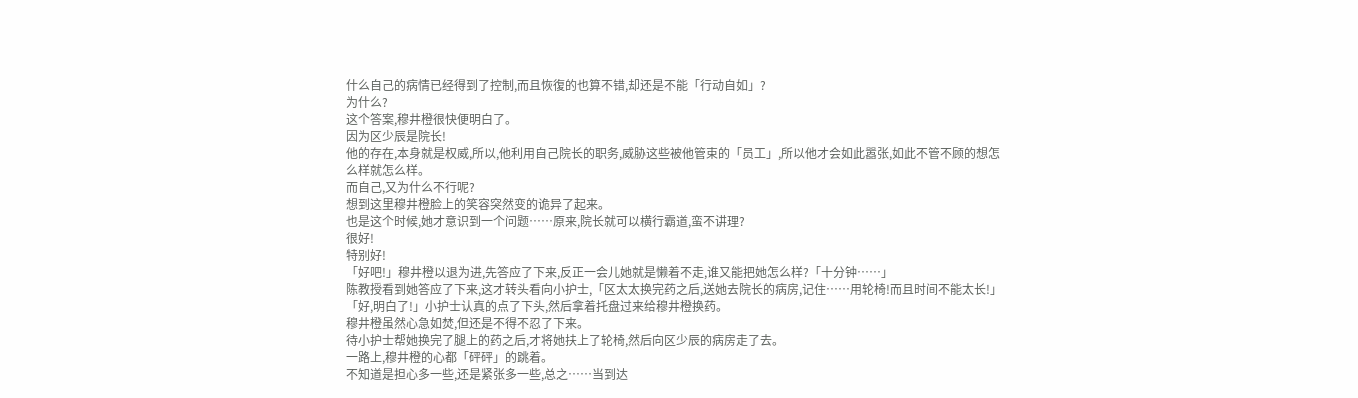什么自己的病情已经得到了控制,而且恢復的也算不错,却还是不能「行动自如」?
为什么?
这个答案,穆井橙很快便明白了。
因为区少辰是院长!
他的存在,本身就是权威,所以,他利用自己院长的职务,威胁这些被他管束的「员工」,所以他才会如此嚣张,如此不管不顾的想怎么样就怎么样。
而自己,又为什么不行呢?
想到这里穆井橙脸上的笑容突然变的诡异了起来。
也是这个时候,她才意识到一个问题……原来,院长就可以横行霸道,蛮不讲理?
很好!
特别好!
「好吧!」穆井橙以退为进,先答应了下来,反正一会儿她就是懒着不走,谁又能把她怎么样?「十分钟……」
陈教授看到她答应了下来,这才转头看向小护士,「区太太换完药之后,送她去院长的病房,记住……用轮椅!而且时间不能太长!」
「好,明白了!」小护士认真的点了下头,然后拿着托盘过来给穆井橙换药。
穆井橙虽然心急如焚,但还是不得不忍了下来。
待小护士帮她换完了腿上的药之后,才将她扶上了轮椅,然后向区少辰的病房走了去。
一路上,穆井橙的心都「砰砰」的跳着。
不知道是担心多一些,还是紧张多一些,总之……当到达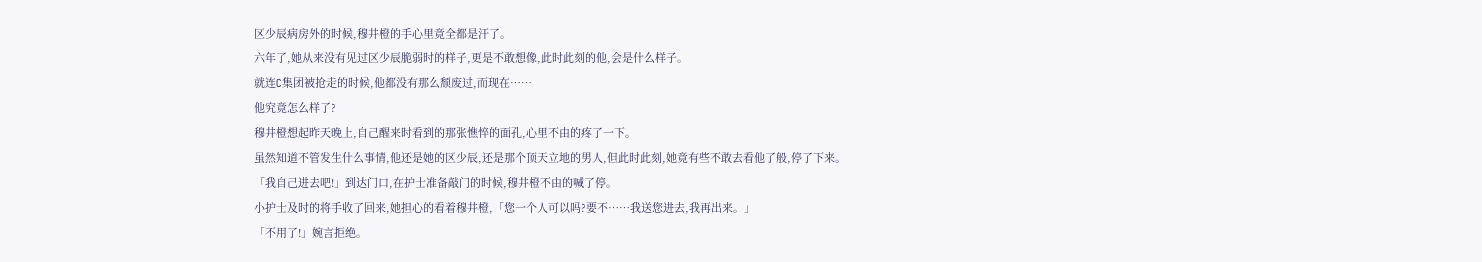区少辰病房外的时候,穆井橙的手心里竟全都是汗了。
六年了,她从来没有见过区少辰脆弱时的样子,更是不敢想像,此时此刻的他,会是什么样子。
就连C集团被抢走的时候,他都没有那么颓废过,而现在……
他究竟怎么样了?
穆井橙想起昨天晚上,自己醒来时看到的那张憔悴的面孔,心里不由的疼了一下。
虽然知道不管发生什么事情,他还是她的区少辰,还是那个顶天立地的男人,但此时此刻,她竟有些不敢去看他了般,停了下来。
「我自己进去吧!」到达门口,在护士准备敲门的时候,穆井橙不由的喊了停。
小护士及时的将手收了回来,她担心的看着穆井橙,「您一个人可以吗?要不……我送您进去,我再出来。」
「不用了!」婉言拒绝。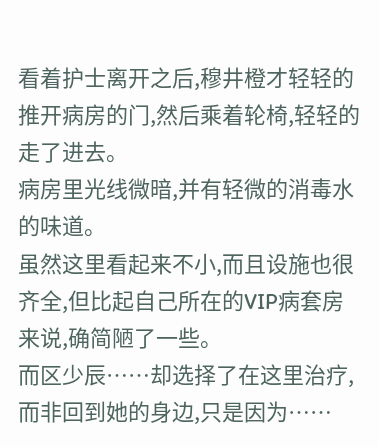看着护士离开之后,穆井橙才轻轻的推开病房的门,然后乘着轮椅,轻轻的走了进去。
病房里光线微暗,并有轻微的消毒水的味道。
虽然这里看起来不小,而且设施也很齐全,但比起自己所在的VIP病套房来说,确简陋了一些。
而区少辰……却选择了在这里治疗,而非回到她的身边,只是因为……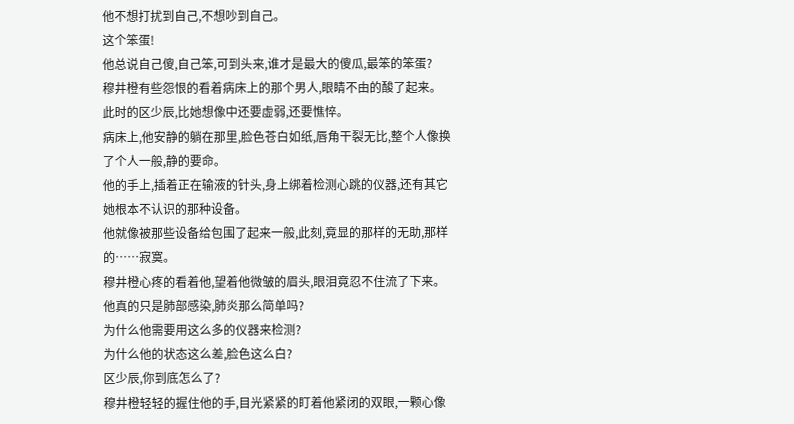他不想打扰到自己,不想吵到自己。
这个笨蛋!
他总说自己傻,自己笨,可到头来,谁才是最大的傻瓜,最笨的笨蛋?
穆井橙有些怨恨的看着病床上的那个男人,眼睛不由的酸了起来。
此时的区少辰,比她想像中还要虚弱,还要憔悴。
病床上,他安静的躺在那里,脸色苍白如纸,唇角干裂无比,整个人像换了个人一般,静的要命。
他的手上,插着正在输液的针头,身上绑着检测心跳的仪器,还有其它她根本不认识的那种设备。
他就像被那些设备给包围了起来一般,此刻,竟显的那样的无助,那样的……寂寞。
穆井橙心疼的看着他,望着他微皱的眉头,眼泪竟忍不住流了下来。
他真的只是肺部感染,肺炎那么简单吗?
为什么他需要用这么多的仪器来检测?
为什么他的状态这么差,脸色这么白?
区少辰,你到底怎么了?
穆井橙轻轻的握住他的手,目光紧紧的盯着他紧闭的双眼,一颗心像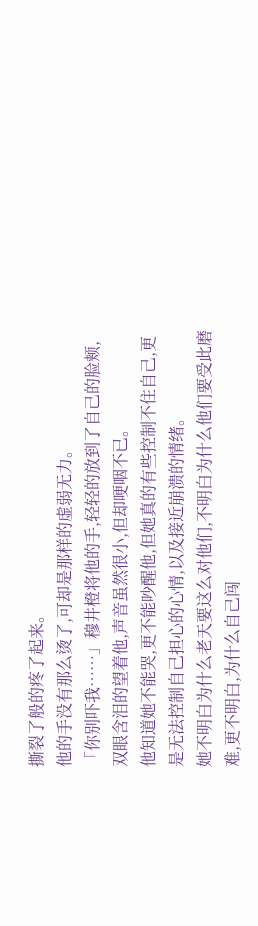撕裂了般的疼了起来。
他的手没有那么烫了,可却是那样的虚弱无力。
「你别吓我……」穆井橙将他的手,轻轻的放到了自己的脸颊,双眼含泪的望着他,声音虽然很小,但却哽咽不已。
他知道她不能哭,更不能吵醒他,但她真的有些控制不住自己,更是无法控制自己担心的心情,以及接近崩溃的情绪。
她不明白为什么老天要这么对他们,不明白为什么他们要受此磨难,更不明白,为什么自己闯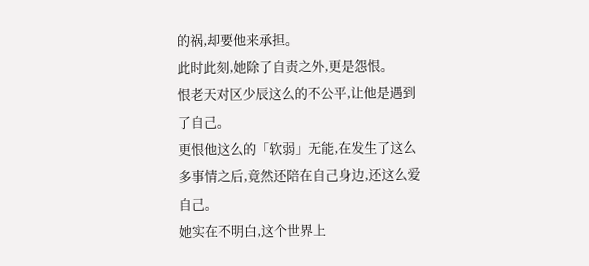的祸,却要他来承担。
此时此刻,她除了自责之外,更是怨恨。
恨老天对区少辰这么的不公平,让他是遇到了自己。
更恨他这么的「软弱」无能,在发生了这么多事情之后,竟然还陪在自己身边,还这么爱自己。
她实在不明白,这个世界上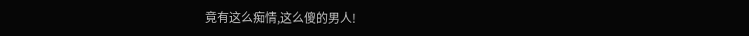竟有这么痴情,这么傻的男人!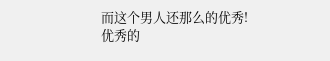而这个男人还那么的优秀!
优秀的